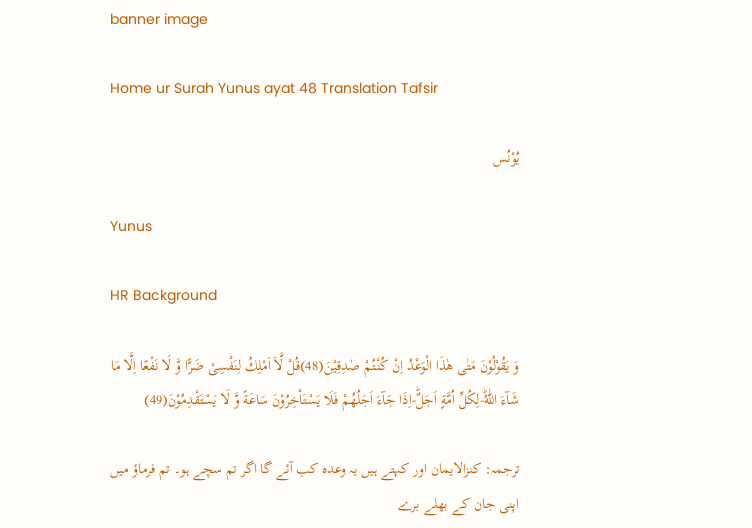banner image

Home ur Surah Yunus ayat 48 Translation Tafsir

يُوْنُس

Yunus

HR Background

وَ یَقُوْلُوْنَ مَتٰى هٰذَا الْوَعْدُ اِنْ كُنْتُمْ صٰدِقِیْنَ(48)قُلْ لَّاۤ اَمْلِكُ لِنَفْسِیْ ضَرًّا وَّ لَا نَفْعًا اِلَّا مَا شَآءَ اللّٰهُؕ-لِكُلِّ اُمَّةٍ اَجَلٌؕ-اِذَا جَآءَ اَجَلُهُمْ فَلَا یَسْتَاْخِرُوْنَ سَاعَةً وَّ لَا یَسْتَقْدِمُوْنَ(49)

ترجمہ: کنزالایمان اور کہتے ہیں یہ وعدہ کب آئے گا اگر تم سچے ہو۔ تم فرماؤ میں اپنی جان کے بھلے برے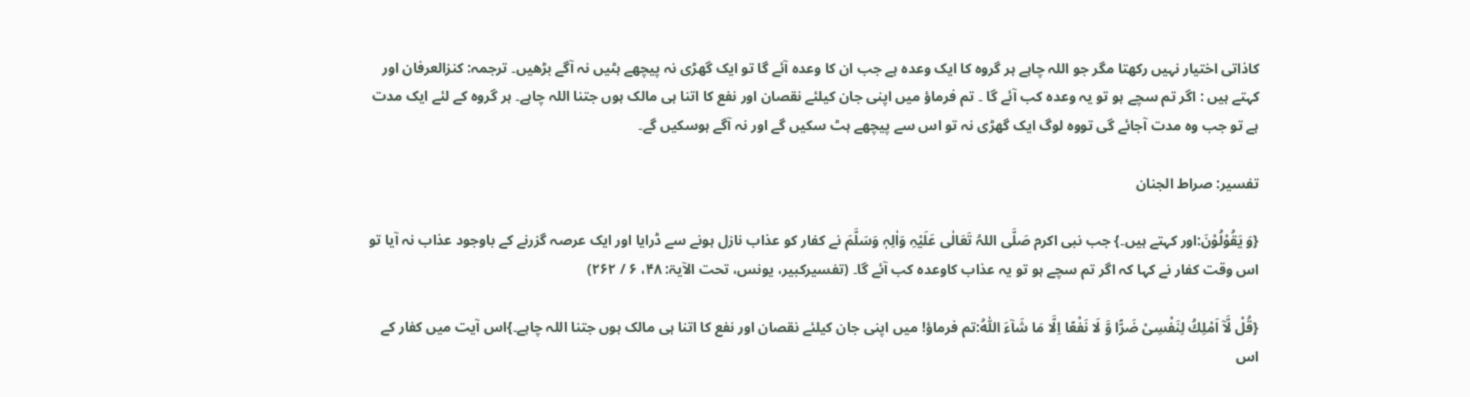کاذاتی اختیار نہیں رکھتا مگر جو اللہ چاہے ہر گروہ کا ایک وعدہ ہے جب ان کا وعدہ آئے گا تو ایک گھڑی نہ پیچھے ہٹیں نہ آگے بڑھیں۔ ترجمہ: کنزالعرفان اور کہتے ہیں : اگر تم سچے ہو تو یہ وعدہ کب آئے گا ۔ تم فرماؤ میں اپنی جان کیلئے نقصان اور نفع کا اتنا ہی مالک ہوں جتنا اللہ چاہے۔ ہر گروہ کے لئے ایک مدت ہے تو جب وہ مدت آجائے گی تووہ لوگ ایک گھڑی نہ تو اس سے پیچھے ہٹ سکیں گے اور نہ آگے ہوسکیں گے۔

تفسیر: صراط الجنان

{وَ یَقُوْلُوْنَ:اور کہتے ہیں۔} جب نبی اکرم صَلَّی اللہُ تَعَالٰی عَلَیْہِ وَاٰلِہٖ وَسَلَّمَ نے کفار کو عذاب نازل ہونے سے ڈرایا اور ایک عرصہ گزرنے کے باوجود عذاب نہ آیا تو اس وقت کفار نے کہا کہ اگر تم سچے ہو تو یہ عذاب کاوعدہ کب آئے گا۔ (تفسیرکبیر، یونس، تحت الآیۃ: ۴۸، ۶ / ۲۶۲)

{قُلْ لَّاۤ اَمْلِكُ لِنَفْسِیْ ضَرًّا وَّ لَا نَفْعًا اِلَّا مَا شَآءَ اللّٰهُ:تم فرماؤ! میں اپنی جان کیلئے نقصان اور نفع کا اتنا ہی مالک ہوں جتنا اللہ چاہے۔}اس آیت میں کفار کے اس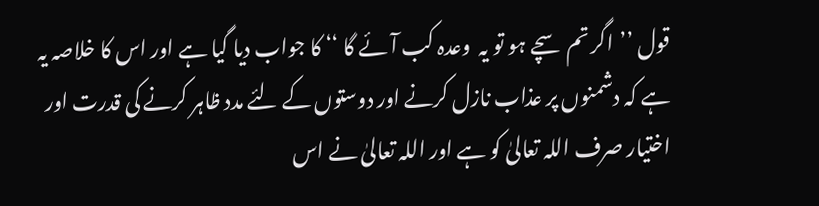قول ’’اگر تم سچے ہو تو یہ  وعدہ کب آئے گا ‘‘ کا جواب دیا گیا ہے اور اس کا خلاصہ یہ ہے کہ دشمنوں پر عذاب نازل کرنے اور دوستوں کے لئے مدد ظاہر کرنے کی قدرت اور اختیار صرف اللہ تعالیٰ کو ہے اور اللہ تعالیٰ نے اس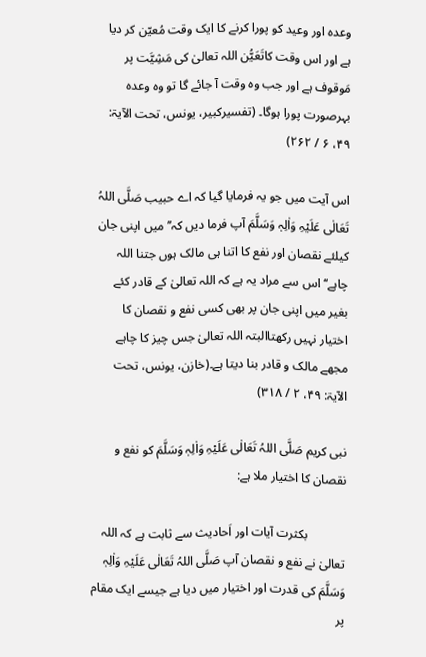وعدہ اور وعید کو پورا کرنے کا ایک وقت مُعیّن کر دیا ہے اور اس وقت کاتَعَیُّن اللہ تعالیٰ کی مَشِیَّت پر مَوقوف ہے اور جب وہ وقت آ جائے گا تو وہ وعدہ بہرصورت پورا ہوگا۔ (تفسیرکبیر، یونس، تحت الآیۃ: ۴۹، ۶ / ۲۶۲)

اس آیت میں جو یہ فرمایا گیا کہ اے حبیب صَلَّی اللہُ تَعَالٰی عَلَیْہِ وَاٰلِہٖ وَسَلَّمَ آپ فرما دیں کہ’’میں اپنی جان کیلئے نقصان اور نفع کا اتنا ہی مالک ہوں جتنا اللہ چاہے‘‘ اس سے مراد یہ ہے کہ اللہ تعالیٰ کے قادر کئے بغیر میں اپنی جان پر بھی کسی نفع و نقصان کا اختیار نہیں رکھتاالبتہ اللہ تعالیٰ جس چیز کا چاہے مجھے مالک و قادر بنا دیتا ہے۔(خازن، یونس، تحت الآیۃ: ۴۹، ۲ / ۳۱۸)

نبی کریم صَلَّی اللہُ تَعَالٰی عَلَیْہِ وَاٰلِہٖ وَسَلَّمَ کو نفع و نقصان کا اختیار ملا ہے:

            بکثرت آیات اور اَحادیث سے ثابت ہے کہ اللہ تعالیٰ نے نفع و نقصان آپ صَلَّی اللہُ تَعَالٰی عَلَیْہِ وَاٰلِہٖ وَسَلَّمَ کی قدرت اور اختیار میں دیا ہے جیسے ایک مقام پر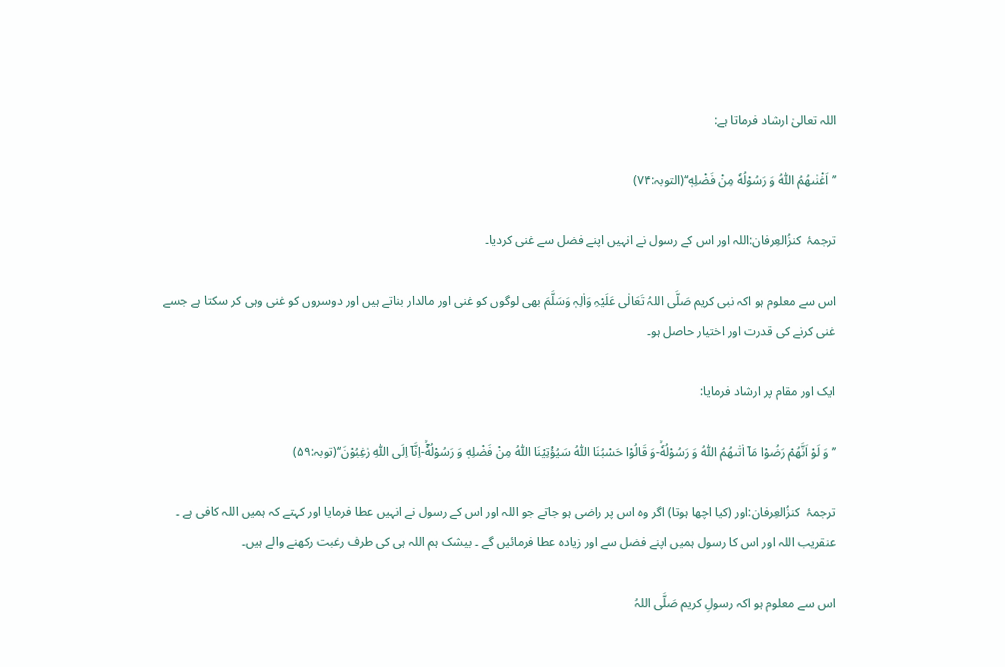اللہ تعالیٰ ارشاد فرماتا ہے:

’’ اَغْنٰىهُمُ اللّٰهُ وَ رَسُوْلُهٗ مِنْ فَضْلِهٖ‘‘(التوبہ:۷۴)

ترجمۂ  کنزُالعِرفان:اللہ اور اس کے رسول نے انہیں اپنے فضل سے غنی کردیا۔

اس سے معلوم ہو اکہ نبی کریم صَلَّی اللہُ تَعَالٰی عَلَیْہِ وَاٰلِہٖ وَسَلَّمَ بھی لوگوں کو غنی اور مالدار بناتے ہیں اور دوسروں کو غنی وہی کر سکتا ہے جسے غنی کرنے کی قدرت اور اختیار حاصل ہو۔

ایک اور مقام پر ارشاد فرمایا:

’’وَ لَوْ اَنَّهُمْ رَضُوْا مَاۤ اٰتٰىهُمُ اللّٰهُ وَ رَسُوْلُهٗۙ-وَ قَالُوْا حَسْبُنَا اللّٰهُ سَیُؤْتِیْنَا اللّٰهُ مِنْ فَضْلِهٖ وَ رَسُوْلُهٗۤۙ-اِنَّاۤ اِلَى اللّٰهِ رٰغِبُوْنَ‘‘(توبہ:۵۹)

ترجمۂ  کنزُالعِرفان:اور (کیا اچھا ہوتا) اگر وہ اس پر راضی ہو جاتے جو اللہ اور اس کے رسول نے انہیں عطا فرمایا اور کہتے کہ ہمیں اللہ کافی ہے ۔ عنقریب اللہ اور اس کا رسول ہمیں اپنے فضل سے اور زیادہ عطا فرمائیں گے ۔ بیشک ہم اللہ ہی کی طرف رغبت رکھنے والے ہیں۔

اس سے معلوم ہو اکہ رسولِ کریم صَلَّی اللہُ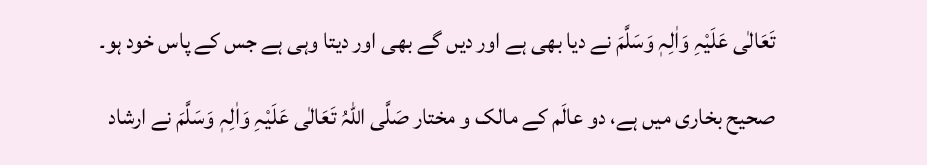تَعَالٰی عَلَیْہِ وَاٰلِہٖ وَسَلَّمَ نے دیا بھی ہے اور دیں گے بھی اور دیتا وہی ہے جس کے پاس خود ہو۔

صحیح بخاری میں ہے، دو عالَم کے مالک و مختار صَلَّی اللہُ تَعَالٰی عَلَیْہِ وَاٰلِہٖ وَسَلَّمَ نے ارشاد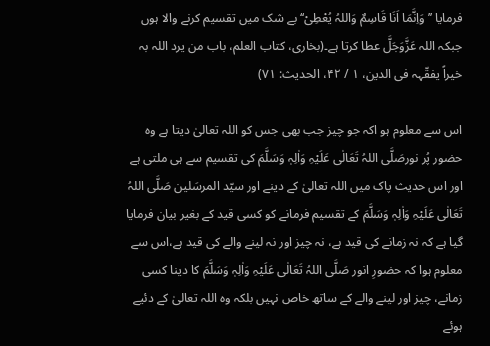فرمایا ’’وَاِنَّمَا اَنَا قَاسِمٌ وَاللہُ یُعْطِیْ‘‘ بے شک میں تقسیم کرنے والا ہوں جبکہ اللہ عَزَّوَجَلَّ عطا کرتا ہے۔(بخاری، کتاب العلم، باب من یرد اللہ بہ خیراً یفقّہہ فی الدین، ۱ / ۴۲، الحدیث: ۷۱)

اس سے معلوم ہو اکہ جو چیز جب بھی جس کو اللہ تعالیٰ دیتا ہے وہ حضور پُر نورصَلَّی اللہُ تَعَالٰی عَلَیْہِ وَاٰلِہٖ وَسَلَّمَ کی تقسیم سے ہی ملتی ہے اور اس حدیث پاک میں اللہ تعالیٰ کے دینے اور سیّد المرسَلین صَلَّی اللہُ تَعَالٰی عَلَیْہِ وَاٰلِہٖ وَسَلَّمَ کے تقسیم فرمانے کو کسی قید کے بغیر بیان فرمایا گیا ہے کہ نہ زمانے کی قید ہے، نہ چیز اور نہ لینے والے کی قید ہے،اس سے معلوم ہوا کہ حضورِ انور صَلَّی اللہُ تَعَالٰی عَلَیْہِ وَاٰلِہٖ وَسَلَّمَ کا دینا کسی زمانے، چیز اور لینے والے کے ساتھ خاص نہیں بلکہ وہ اللہ تعالیٰ کے دئیے ہوئے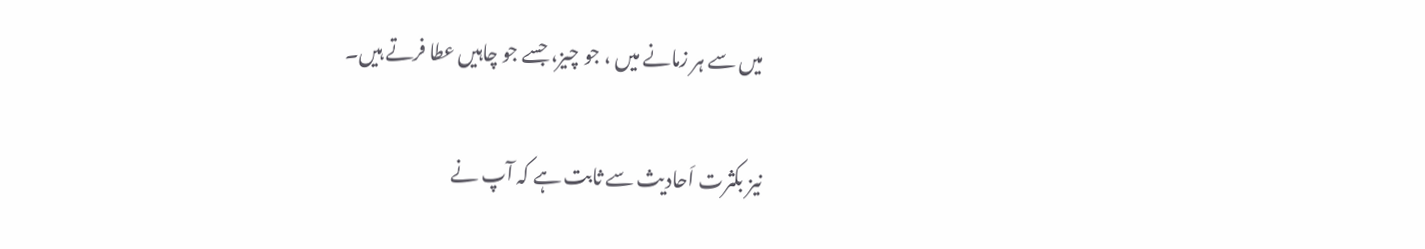میں سے ہر زمانے میں ، جو چیز، جسے جو چاہیں عطا فرتے ہیں۔

نیز بکثرت اَحادیث سے ثابت ہے کہ آپ نے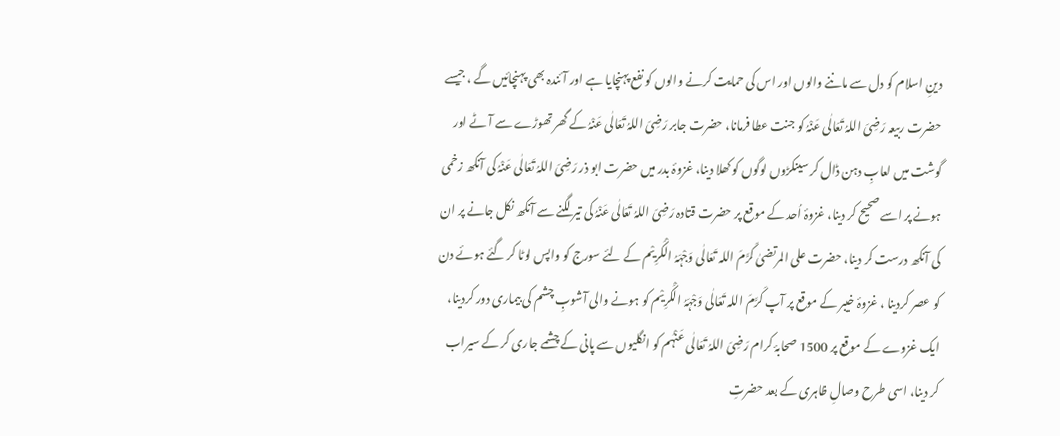دینِ اسلام کو دل سے ماننے والوں اور اس کی حمایت کرنے والوں کو نفع پہنچایا ہے اور آئندہ بھی پہنچائیں گے ، جیسے حضرت ربیعہ رَضِیَ اللہُ تَعَالٰی عَنْہُ کو جنت عطا فرمانا، حضرت جابر رَضِیَ اللہُ تَعَالٰی عَنْہُ کے گھر تھوڑے سے آٹے اور گوشت میں لعابِ دہن ڈال کر سینکڑوں لوگوں کو کھلا دینا، غزوۂ بدر میں حضرت ابو ذر رَضِیَ اللہُ تَعَالٰی عَنْہُ کی آنکھ زخمی ہونے پر اسے صحیح کر دینا، غزوۂ اُحد کے موقع پر حضرت قتادہ رَضِیَ اللہُ تَعَالٰی عَنْہُ کی تیر لگنے سے آنکھ نکل جانے پر ان کی آنکھ درست کر دینا، حضرت علی المرتضیٰ کَرَّمَ اللہ تَعَالٰی وَجْہَہُ الْکَرِیْم کے لئے سورج کو واپس لوٹا کر گئے ہوئے دن کو عصر کردینا ، غزوۂ خیبر کے موقع پر آپ کَرَّمَ اللہ تَعَالٰی وَجْہَہُ الْکَرِیْم کو ہونے والی آشوبِ چشم کی بیماری دور کردینا، ایک غزوے کے موقع پر 1500 صحابۂ کرام رَضِیَ اللہُ تَعَالٰی عَنْہُم کو انگلیوں سے پانی کے چشمے جاری کر کے سیراب کر دینا، اسی طرح وصالِ ظاہری کے بعد حضرتِ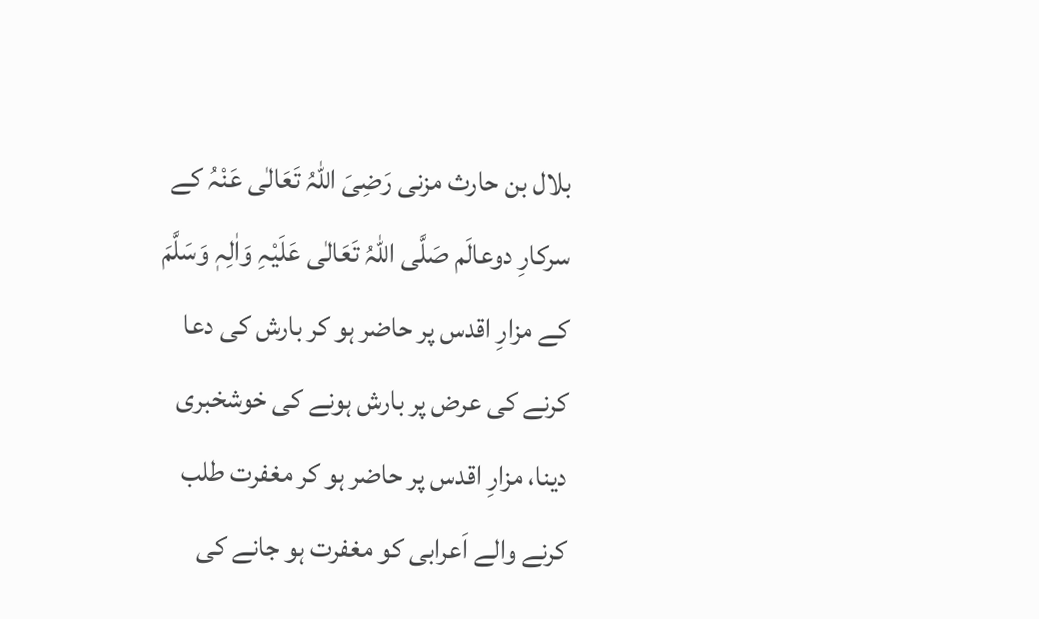بلال بن حارث مزنی رَضِیَ اللہُ تَعَالٰی عَنْہُ کے سرکارِ دوعالَم صَلَّی اللہُ تَعَالٰی عَلَیْہِ وَاٰلِہٖ وَسَلَّمَ کے مزارِ اقدس پر حاضر ہو کر بارش کی دعا کرنے کی عرض پر بارش ہونے کی خوشخبری دینا، مزارِ اقدس پر حاضر ہو کر مغفرت طلب کرنے والے اَعرابی کو مغفرت ہو جانے کی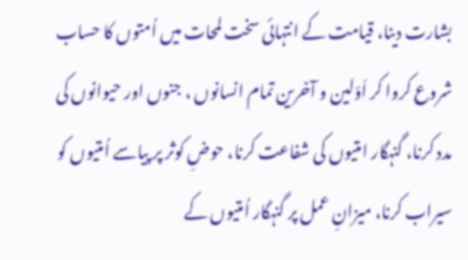بشارت دینا، قیامت کے انتہائی سخت لمحات میں اُمتوں کا حساب شروع کروا کر اَوّلین و آخرین تمام انسانوں ، جنوں اور حیوانوں کی مدد کرنا، گنہگار امتیوں کی شفاعت کرنا، حوضِ کوثر پر پیاسے اُمتیوں کو سیراب کرنا، میزانِ عمل پر گنہگار اُمتیوں کے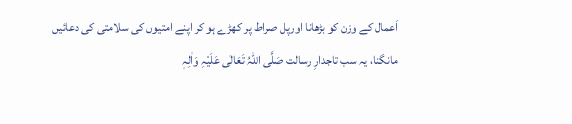اَعمال کے وزن کو بڑھانا اورپل صراط پر کھڑے ہو کر اپنے امتیوں کی سلامتی کی دعائیں مانگنا، یہ سب تاجدارِ رسالت صَلَّی اللہُ تَعَالٰی عَلَیْہِ وَاٰلِہٖ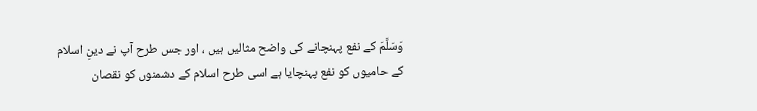وَسَلَّمَ کے نفع پہنچانے کی واضح مثالیں ہیں ، اور جس طرح آپ نے دینِ اسلام کے حامیوں کو نفع پہنچایا ہے اسی طرح اسلام کے دشمنوں کو نقصان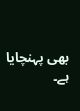بھی پہنچایا ہے۔